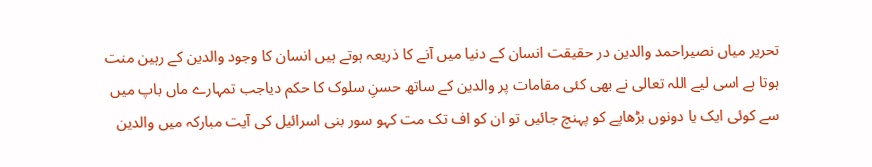تحریر میاں نصیراحمد والدین در حقیقت انسان کے دنیا میں آنے کا ذریعہ ہوتے ہیں انسان کا وجود والدین کے رہین منت ہوتا ہے اسی لیے اللہ تعالی نے بھی کئی مقامات پر والدین کے ساتھ حسنِ سلوک کا حکم دیاجب تمہارے ماں باپ میں سے کوئی ایک یا دونوں بڑھاپے کو پہنچ جائیں تو ان کو اف تک مت کہو سور بنی اسرائیل کی آیت مبارکہ میں والدین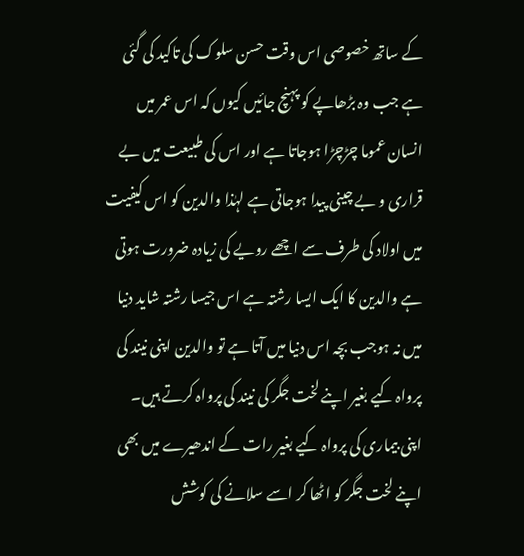کے ساتھ خصوصی اس وقت حسن سلوک کی تاکید کی گئی ہے جب وہ بڑھاپے کو پہنچ جائیں کیوں کہ اس عمر میں انسان عموما چڑچڑا ہوجاتا ہے اور اس کی طبیعت میں بے قراری و بے چینی پیدا ہوجاتی ہے لہٰذا والدین کو اس کیفیت میں اولاد کی طرف سے اچھے رویے کی زیادہ ضرورت ہوتی ہے والدین کا ایک ایسا رشتہ ہے اس جیسا رشتہ شاید دنیا میں نہ ہوجب بچہ اس دنیا میں آتا ہے تو والدین اپنی نیند کی پرواہ کیے بغیر اپنے لخت جگر کی نیند کی پرواہ کرتے ہیں۔
اپنی بیماری کی پرواہ کیے بغیر رات کے اندھیرے میں بھی اپنے لخت جگر کو اٹھا کر اسے سلانے کی کوشش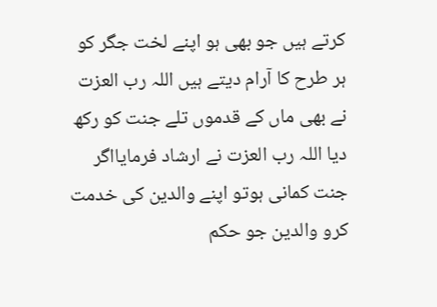کرتے ہیں جو بھی ہو اپنے لخت جگر کو ہر طرح کا آرام دیتے ہیں اللہ رب العزت نے بھی ماں کے قدموں تلے جنت کو رکھ دیا اللہ رب العزت نے ارشاد فرمایااگر جنت کمانی ہوتو اپنے والدین کی خدمت کرو والدین جو حکم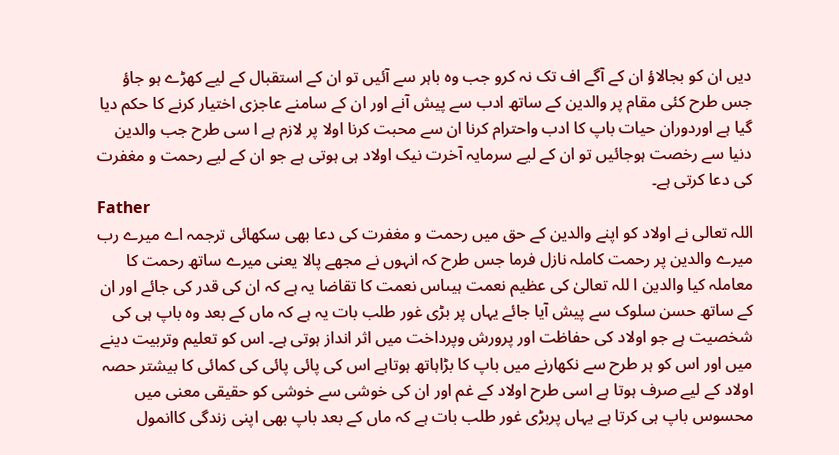دیں ان کو بجالاؤ ان کے آگے اف تک نہ کرو جب وہ باہر سے آئیں تو ان کے استقبال کے لیے کھڑے ہو جاؤ جس طرح کئی مقام پر والدین کے ساتھ ادب سے پیش آنے اور ان کے سامنے عاجزی اختیار کرنے کا حکم دیا گیا ہے اوردوران حیات باپ کا ادب واحترام کرنا ان سے محبت کرنا اولا پر لازم ہے ا سی طرح جب والدین دنیا سے رخصت ہوجائیں تو ان کے لیے سرمایہ آخرت نیک اولاد ہی ہوتی ہے جو ان کے لیے رحمت و مغفرت کی دعا کرتی ہے۔
Father
اللہ تعالی نے اولاد کو اپنے والدین کے حق میں رحمت و مغفرت کی دعا بھی سکھائی ترجمہ اے میرے رب میرے والدین پر رحمت کاملہ نازل فرما جس طرح کہ انہوں نے مجھے پالا یعنی میرے ساتھ رحمت کا معاملہ کیا والدین ا للہ تعالیٰ کی عظیم نعمت ہیںاس نعمت کا تقاضا یہ ہے کہ ان کی قدر کی جائے اور ان کے ساتھ حسن سلوک سے پیش آیا جائے یہاں پر بڑی غور طلب بات یہ ہے کہ ماں کے بعد وہ باپ ہی کی شخصیت ہے جو اولاد کی حفاظت اور پرورش وپرداخت میں اثر انداز ہوتی ہے۔ اس کو تعلیم وتربیت دینے میں اور اس کو ہر طرح سے نکھارنے میں باپ کا بڑاہاتھ ہوتاہے اس کی پائی پائی کی کمائی کا بیشتر حصہ اولاد کے لیے صرف ہوتا ہے اسی طرح اولاد کے غم اور ان کی خوشی سے خوشی کو حقیقی معنی میں محسوس باپ ہی کرتا ہے یہاں پربڑی غور طلب بات ہے کہ ماں کے بعد باپ بھی اپنی زندگی کاانمول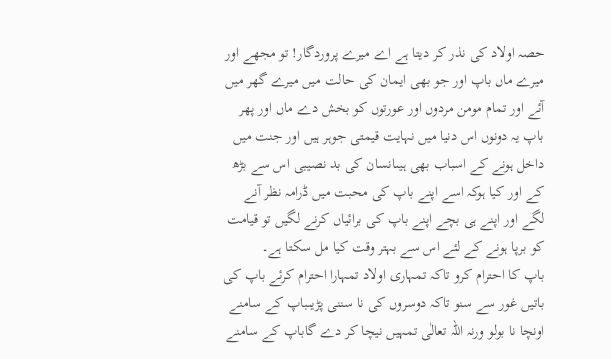حصہ اولاد کی نذر کر دیتا ہے اے میرے پروردگار! تو مجھے اور میرے ماں باپ اور جو بھی ایمان کی حالت میں میرے گھر میں آئے اور تمام مومن مردوں اور عورتوں کو بخش دے ماں اور پھر باپ یہ دونوں اس دنیا میں نہایت قیمتی جوہر ہیں اور جنت میں داخل ہونے کے اسباب بھی ہیںانسان کی بد نصیبی اس سے بڑھ کے اور کیا ہوکہ اسے اپنے باپ کی محبت میں ڈرامہ نظر آنے لگے اور اپنے ہی بچے اپنے باپ کی برائیاں کرنے لگیں تو قیامت کو برپا ہونے کے لئے اس سے بہتر وقت کیا مل سکتا ہے۔
باپ کا احترام کرو تاکہ تمہاری اولاد تمہارا احترام کرئے باپ کی باتیں غور سے سنو تاکہ دوسروں کی نا سننی پڑیںباپ کے سامنے اونچا نا بولو ورنہ اللہ تعالٰی تمہیں نیچا کر دے گاباپ کے سامنے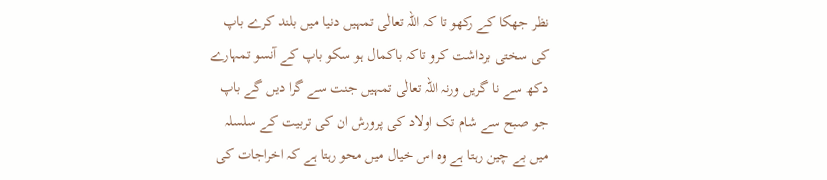نظر جھکا کے رکھو تا کہ اللہ تعالٰی تمہیں دنیا میں بلند کرے باپ کی سختی برداشت کرو تاکہ باکمال ہو سکو باپ کے آنسو تمہارے دکھ سے نا گریں ورنہ اللہ تعالٰی تمہیں جنت سے گرا دیں گے باپ جو صبح سے شام تک اولاد کی پرورش ان کی تربیت کے سلسلہ میں بے چین رہتا ہے وہ اس خیال میں محو رہتا ہے کہ اخراجات کی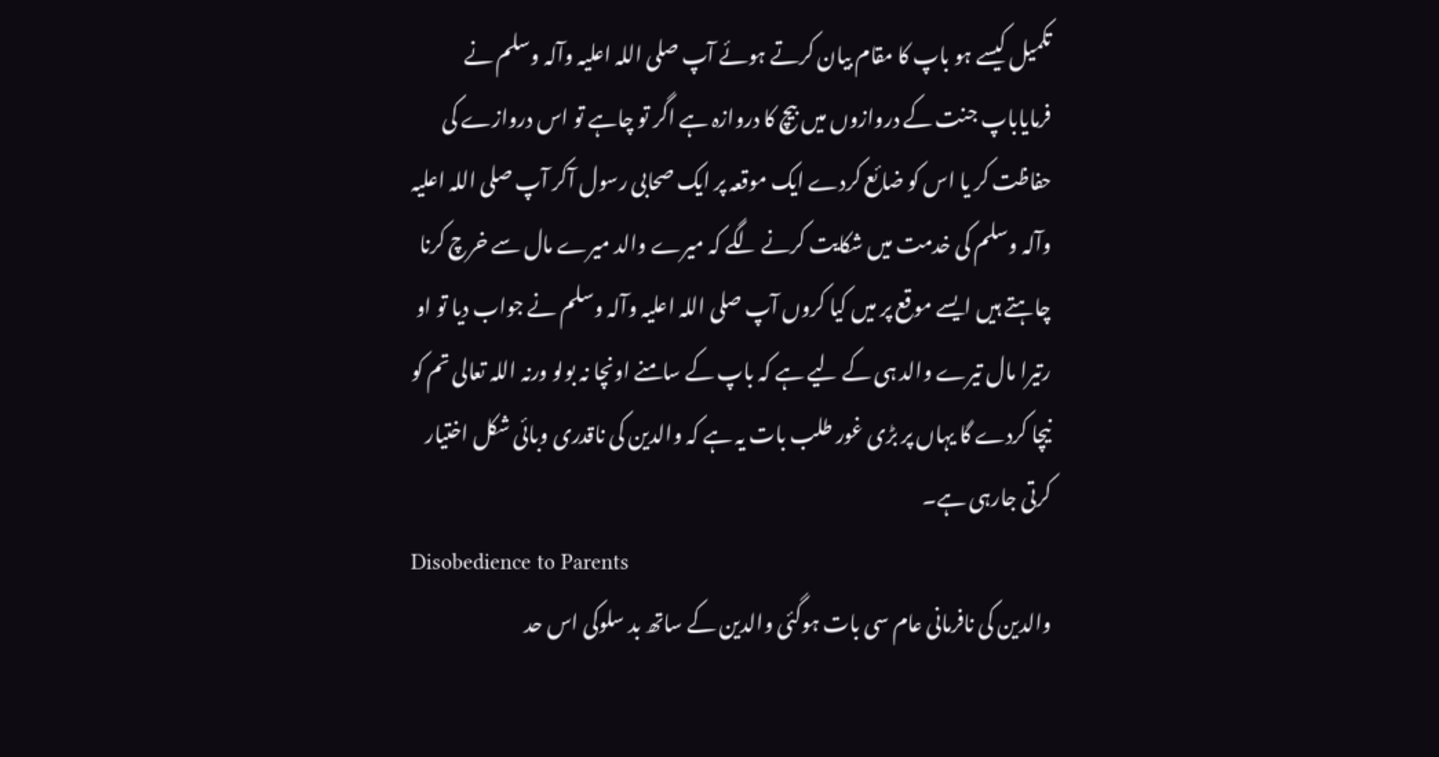تکمیل کیسے ہو باپ کا مقام بیان کرتے ہوئے آپ صلی اللہ اعلیہ وآلہ وسلم نے فرمایاباپ جنت کے دروازوں میں بیچ کا دروازہ ہے اگر تو چاہے تو اس دروازے کی حفاظت کر یا اس کو ضائع کردے ایک موقعہ پر ایک صحابی رسول آکر آپ صلی اللہ اعلیہ وآلہ وسلم کی خدمت میں شکایت کرنے لگے کہ میرے والد میرے مال سے خرچ کرنا چاہتے ہیں ایسے موقع پر میں کیا کروں آپ صلی اللہ اعلیہ وآلہ وسلم نے جواب دیا تو او رتیرا مال تیرے والد ہی کے لیے ہے کہ باپ کے سامنے اونچا نہ بولو ورنہ اللہ تعالی تم کو نیچا کردے گا یہاں پر بڑی غور طلب بات یہ ہے کہ والدین کی ناقدری وبائی شکل اختیار کرتی جارہی ہے۔
Disobedience to Parents
والدین کی نافرمانی عام سی بات ہوگئی والدین کے ساتھ بد سلوکی اس حد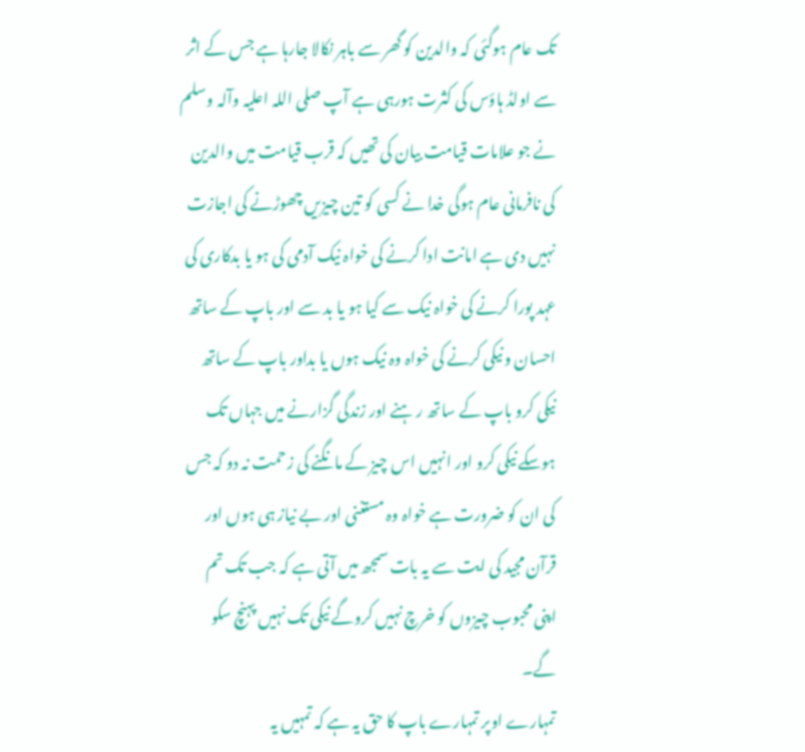تک عام ہوگئی کہ والدین کو گھر سے باہر نکالا جارہا ہے جس کے اثر سے اولڈ ہاؤس کی کثرت ہورہی ہے آپ صلی اللہ اعلیہ وآلہ وسلم نے جو علامات قیامت بیان کی تھیں کہ قرب قیامت میں والدین کی نافرمانی عام ہوگی خدا نے کسی کو تین چیزیں چھوڑنے کی اجازت نہیں دی ہے امانت ادا کرنے کی خواہ نیک آدمی کی ہو یا بدکاری کی عہد پورا کرنے کی خواہ نیک سے کیا ہو یا بد سے اور باپ کے ساتھ احسان و نیکی کرنے کی خواہ وہ نیک ہوں یا بداور باپ کے ساتھ نیکی کرو باپ کے ساتھ ر ہنے اور زندگی گزارنے میں جہاں تک ہوسکے نیکی کرو اور انہیں اس چیز کے مانگنے کی زحمت نہ دو کہ جس کی ان کو ضرورت ہے خواہ وہ مستغنی اور بے نیاز ہی ہوں اور قرآن مجید کی ایت سے یہ بات سمجھ میں آتی ہے کہ جب تک تم اپنی محبوب چیزوں کو خرچ نہیں کروگے نیکی تک نہیں پہنچ سکو گے۔
تمہارے اوپر تمہارے باپ کا حق یہ ہے کہ تمہیں یہ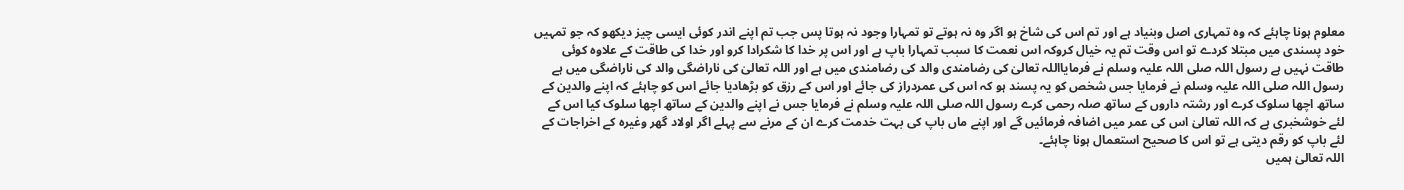معلوم ہونا چاہئے کہ وہ تمہاری اصل وبنیاد ہے اور تم اس کی شاخ ہو اگر وہ نہ ہوتے تو تمہارا وجود نہ ہوتا پس جب تم اپنے اندر کوئی ایسی چیز دیکھو کہ جو تمہیں خود پسندی میں مبتلا کردے تو اس وقت تم یہ خیال کروکہ اس نعمت کا سبب تمہارا باپ ہے اور اس پر خدا کا شکرادا کرو اور خدا کی طاقت کے علاوہ کوئی طاقت نہیں ہے رسول اللہ صلی اللہ علیہ وسلم نے فرمایااللہ تعالیٰ کی رضامندی والد کی رضامندی میں ہے اور اللہ تعالیٰ کی ناراضگی والد کی ناراضگی میں ہے رسول اللہ صلی اللہ علیہ وسلم نے فرمایا جس شخص کو یہ پسند ہو کہ اس کی عمردراز کی جائے اور اس کے رزق کو بڑھادیا جائے اس کو چاہئے کہ اپنے والدین کے ساتھ اچھا سلوک کرے اور رشتہ داروں کے ساتھ صلہ رحمی کرے رسول اللہ صلی اللہ علیہ وسلم نے فرمایا جس نے اپنے والدین کے ساتھ اچھا سلوک کیا اس کے لئے خوشخبری ہے کہ اللہ تعالیٰ اس کی عمر میں اضافہ فرمائیں گے اور اپنے ماں باپ کی بہت خدمت کرے ان کے مرنے سے پہلے اگر اولاد گھر وغیرہ کے اخراجات کے لئے باپ کو رقم دیتی ہے تو اس کا صحیح استعمال ہونا چاہئے۔
اللہ تعالیٰ ہمیں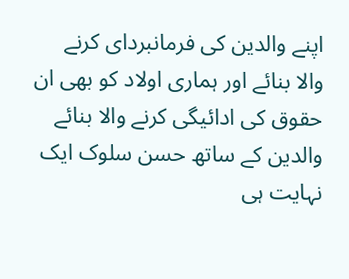اپنے والدین کی فرمانبردای کرنے والا بنائے اور ہماری اولاد کو بھی ان حقوق کی ادائیگی کرنے والا بنائے والدین کے ساتھ حسن سلوک ایک نہایت ہی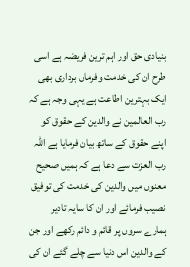بنیادی حق اور اہم ترین فریضہ ہے اسی طرح ان کی خدمت وفرماں برداری بھی ایک بہترین اطاعت ہے یہی وجہ ہے کہ رب العالمین نے والدین کے حقوق کو اپنے حقوق کے ساتھ بیان فرمایا ہے اللہ رب العزت سے دعا ہے کہ ہمیں صحیح معنوں میں والدین کی خدمت کی توفیق نصیب فرمائے اور ان کا سایہ تادیر ہمارے سروں پر قائم و دائم رکھے اور جن کے والدین اس دنیا سے چلے گئے ان کی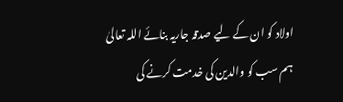اولاد کو ان کے لیے صدقہ جاریہ بنائے اللہ تعالیٰ ہم سب کو والدین کی خدمت کرنے کی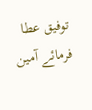توفیق عطا فرمائے آمین